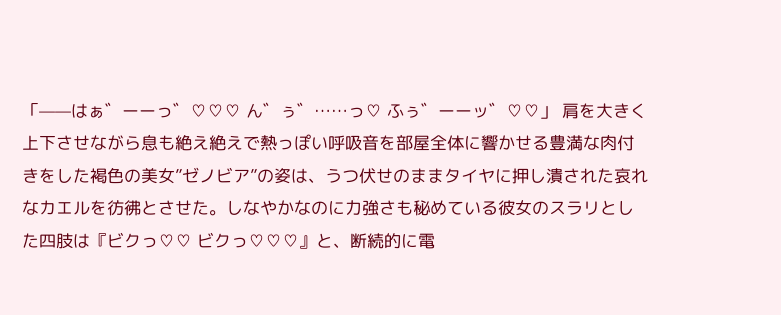「——はぁ゛ーーっ゛♡♡♡ ん゛ぅ゛……っ♡ ふぅ゛ーーッ゛♡♡」 肩を大きく上下させながら息も絶え絶えで熱っぽい呼吸音を部屋全体に響かせる豊満な肉付きをした褐色の美女”ゼノビア”の姿は、うつ伏せのままタイヤに押し潰された哀れなカエルを彷彿とさせた。しなやかなのに力強さも秘めている彼女のスラリとした四肢は『ビクっ♡♡ ビクっ♡♡♡』と、断続的に電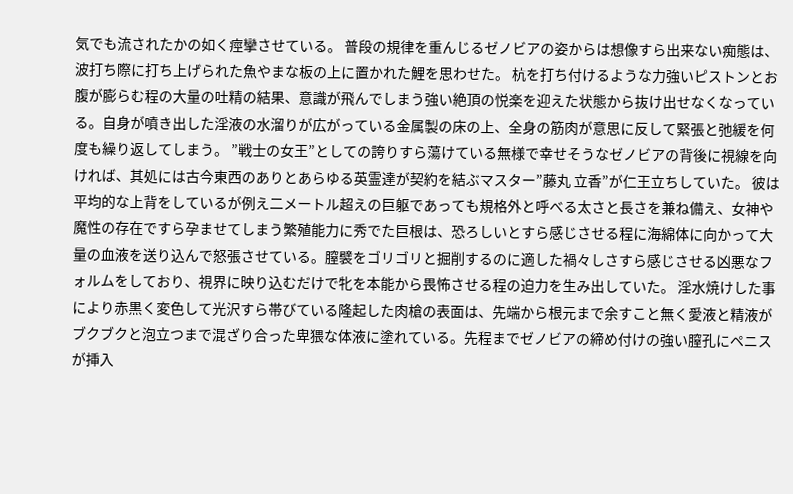気でも流されたかの如く痙攣させている。 普段の規律を重んじるゼノビアの姿からは想像すら出来ない痴態は、波打ち際に打ち上げられた魚やまな板の上に置かれた鯉を思わせた。 杭を打ち付けるような力強いピストンとお腹が膨らむ程の大量の吐精の結果、意識が飛んでしまう強い絶頂の悦楽を迎えた状態から抜け出せなくなっている。自身が噴き出した淫液の水溜りが広がっている金属製の床の上、全身の筋肉が意思に反して緊張と弛緩を何度も繰り返してしまう。 ”戦士の女王”としての誇りすら蕩けている無様で幸せそうなゼノビアの背後に視線を向ければ、其処には古今東西のありとあらゆる英霊達が契約を結ぶマスター”藤丸 立香”が仁王立ちしていた。 彼は平均的な上背をしているが例え二メートル超えの巨躯であっても規格外と呼べる太さと長さを兼ね備え、女神や魔性の存在ですら孕ませてしまう繁殖能力に秀でた巨根は、恐ろしいとすら感じさせる程に海綿体に向かって大量の血液を送り込んで怒張させている。膣襞をゴリゴリと掘削するのに適した禍々しさすら感じさせる凶悪なフォルムをしており、視界に映り込むだけで牝を本能から畏怖させる程の迫力を生み出していた。 淫水焼けした事により赤黒く変色して光沢すら帯びている隆起した肉槍の表面は、先端から根元まで余すこと無く愛液と精液がブクブクと泡立つまで混ざり合った卑猥な体液に塗れている。先程までゼノビアの締め付けの強い膣孔にペニスが挿入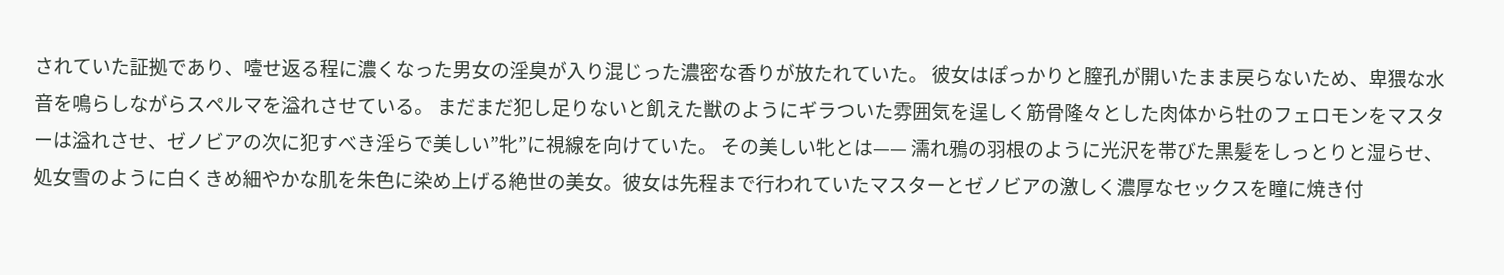されていた証拠であり、噎せ返る程に濃くなった男女の淫臭が入り混じった濃密な香りが放たれていた。 彼女はぽっかりと膣孔が開いたまま戻らないため、卑猥な水音を鳴らしながらスペルマを溢れさせている。 まだまだ犯し足りないと飢えた獣のようにギラついた雰囲気を逞しく筋骨隆々とした肉体から牡のフェロモンをマスターは溢れさせ、ゼノビアの次に犯すべき淫らで美しい”牝”に視線を向けていた。 その美しい牝とは—— 濡れ鴉の羽根のように光沢を帯びた黒髪をしっとりと湿らせ、処女雪のように白くきめ細やかな肌を朱色に染め上げる絶世の美女。彼女は先程まで行われていたマスターとゼノビアの激しく濃厚なセックスを瞳に焼き付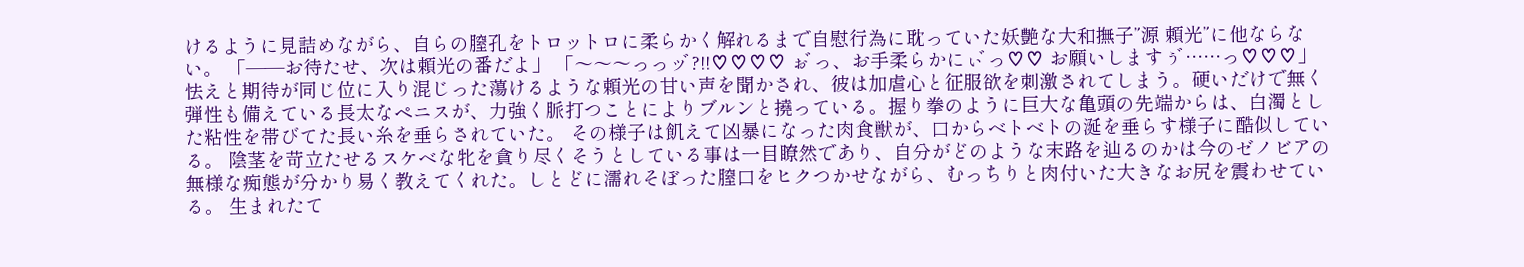けるように見詰めながら、自らの膣孔をトロットロに柔らかく解れるまで自慰行為に耽っていた妖艶な大和撫子”源 頼光”に他ならない。 「——お待たせ、次は頼光の番だよ」 「〜〜〜っっッ゛?!!♡♡♡♡ ぉ゛っ、お手柔らかにぃ゛っ♡♡ お願いしますぅ゛……っ♡♡♡」 怯えと期待が同じ位に入り混じった蕩けるような頼光の甘い声を聞かされ、彼は加虐心と征服欲を刺激されてしまう。硬いだけで無く弾性も備えている長太なペニスが、力強く脈打つことによりブルンと撓っている。握り拳のように巨大な亀頭の先端からは、白濁とした粘性を帯びてた長い糸を垂らされていた。 その様子は飢えて凶暴になった肉食獣が、口からベトベトの涎を垂らす様子に酷似している。 陰茎を苛立たせるスケベな牝を貪り尽くそうとしている事は一目瞭然であり、自分がどのような末路を辿るのかは今のゼノビアの無様な痴態が分かり易く教えてくれた。しとどに濡れそぼった膣口をヒクつかせながら、むっちりと肉付いた大きなお尻を震わせている。 生まれたて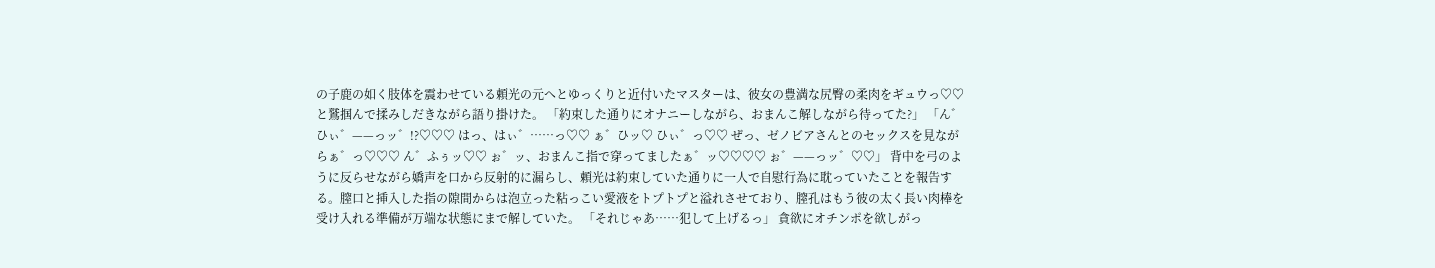の子鹿の如く肢体を震わせている頼光の元へとゆっくりと近付いたマスターは、彼女の豊満な尻臀の柔肉をギュウっ♡♡と鷲掴んで揉みしだきながら語り掛けた。 「約束した通りにオナニーしながら、おまんこ解しながら待ってた?」 「ん゛ひぃ゛——っッ゛!?♡♡♡ はっ、はぃ゛……っ♡♡ ぁ゛ひッ♡ ひぃ゛っ♡♡ ぜっ、ゼノビアさんとのセックスを見ながらぁ゛っ♡♡♡ ん゛ふぅッ♡♡ ぉ゛ッ、おまんこ指で穿ってましたぁ゛ッ♡♡♡♡ ぉ゛——っッ゛♡♡」 背中を弓のように反らせながら嬌声を口から反射的に漏らし、頼光は約束していた通りに一人で自慰行為に耽っていたことを報告する。膣口と挿入した指の隙間からは泡立った粘っこい愛液をトプトプと溢れさせており、膣孔はもう彼の太く長い肉棒を受け入れる準備が万端な状態にまで解していた。 「それじゃあ……犯して上げるっ」 貪欲にオチンポを欲しがっ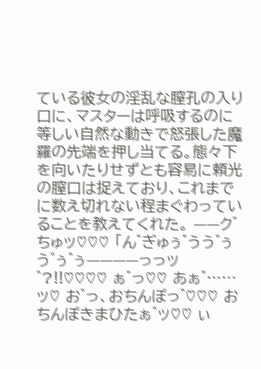ている彼女の淫乱な膣孔の入り口に、マスターは呼吸するのに等しい自然な動きで怒張した魔羅の先端を押し当てる。態々下を向いたりせずとも容易に頼光の膣口は捉えており、これまでに数え切れない程まぐわっていることを教えてくれた。 ——ク゛ちゅッ♡♡♡ 「ん゛ぎゅぅ゛うう゛ぅう゛ぅ゛ぅ————っっッ゛?!!♡♡♡♡ ぁ゛っ♡♡ あぁ゛……ッ♡ お゛っ、おちんぽっ゛♡♡♡ おちんぽきまひたぁ゛ッ♡♡ ぃ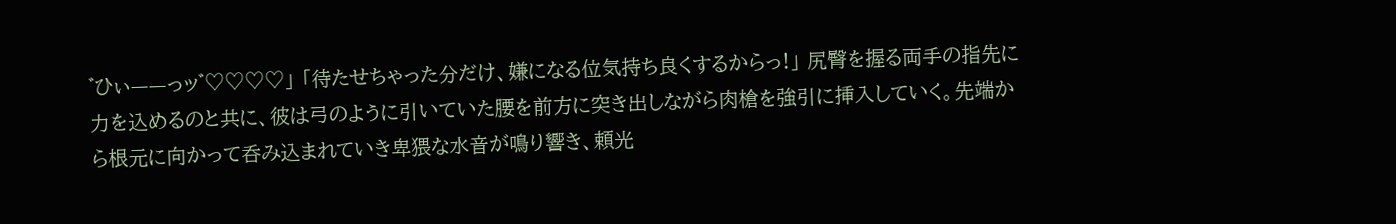゛ひぃ——っッ゛♡♡♡♡」 「待たせちゃった分だけ、嫌になる位気持ち良くするからっ!」 尻臀を握る両手の指先に力を込めるのと共に、彼は弓のように引いていた腰を前方に突き出しながら肉槍を強引に挿入していく。先端から根元に向かって呑み込まれていき卑猥な水音が鳴り響き、頼光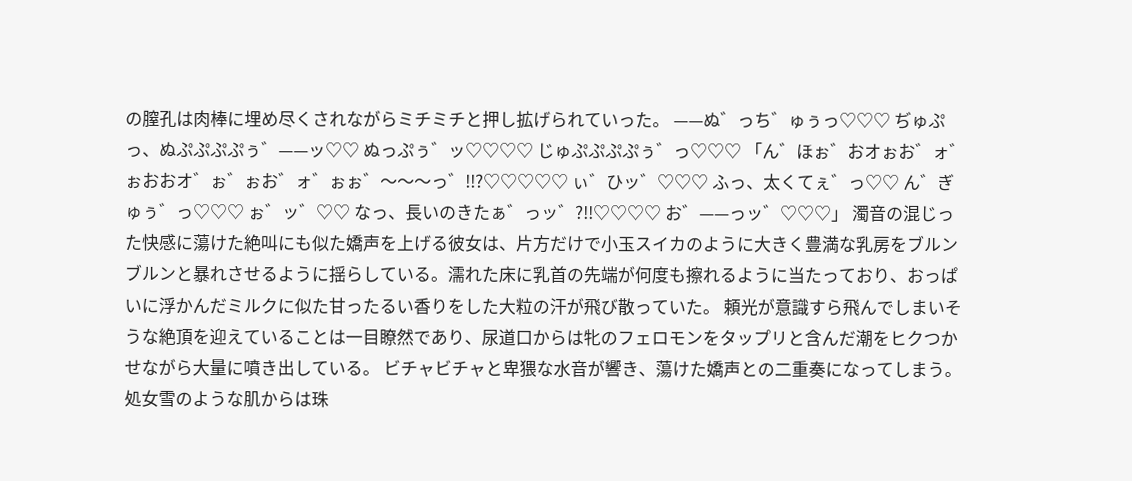の膣孔は肉棒に埋め尽くされながらミチミチと押し拡げられていった。 ——ぬ゛っち゛ゅぅっ♡♡♡ ぢゅぷっ、ぬぷぷぷぷぅ゛——ッ♡♡ ぬっぷぅ゛ッ♡♡♡♡ じゅぷぷぷぷぅ゛っ♡♡♡ 「ん゛ほぉ゛おオぉお゛ォ゛ぉおおオ゛ぉ゛ぉお゛ォ゛ぉぉ゛〜〜〜っ゛!!?♡♡♡♡♡ ぃ゛ひッ゛♡♡♡ ふっ、太くてぇ゛っ♡♡ ん゛ぎゅぅ゛っ♡♡♡ ぉ゛ッ゛♡♡ なっ、長いのきたぁ゛っッ゛?!!♡♡♡♡ お゛——っッ゛♡♡♡」 濁音の混じった快感に蕩けた絶叫にも似た嬌声を上げる彼女は、片方だけで小玉スイカのように大きく豊満な乳房をブルンブルンと暴れさせるように揺らしている。濡れた床に乳首の先端が何度も擦れるように当たっており、おっぱいに浮かんだミルクに似た甘ったるい香りをした大粒の汗が飛び散っていた。 頼光が意識すら飛んでしまいそうな絶頂を迎えていることは一目瞭然であり、尿道口からは牝のフェロモンをタップリと含んだ潮をヒクつかせながら大量に噴き出している。 ビチャビチャと卑猥な水音が響き、蕩けた嬌声との二重奏になってしまう。 処女雪のような肌からは珠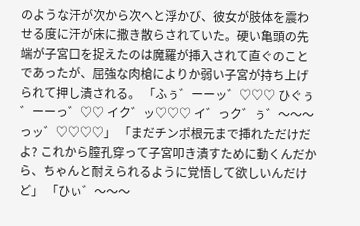のような汗が次から次へと浮かび、彼女が肢体を震わせる度に汗が床に撒き散らされていた。硬い亀頭の先端が子宮口を捉えたのは魔羅が挿入されて直ぐのことであったが、屈強な肉槍によりか弱い子宮が持ち上げられて押し潰される。 「ふぅ゛ーーッ゛♡♡♡ ひぐぅ゛ーーっ゛♡♡ イク゛ッ♡♡♡ イ゛っク゛ぅ゛〜〜〜っッ゛♡♡♡♡」 「まだチンポ根元まで挿れただけだよ? これから膣孔穿って子宮叩き潰すために動くんだから、ちゃんと耐えられるように覚悟して欲しいんだけど」 「ひぃ゛〜〜〜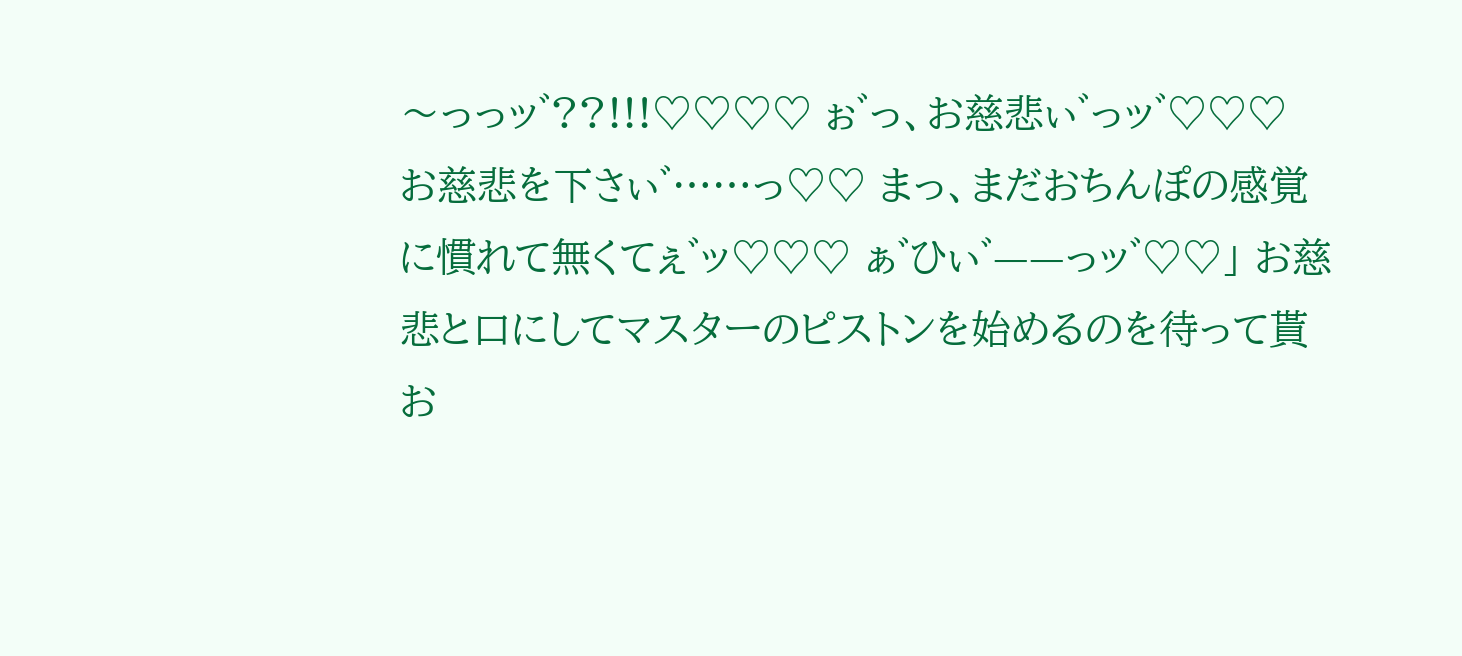〜っっッ゛??!!!♡♡♡♡ ぉ゛っ、お慈悲ぃ゛っッ゛♡♡♡ お慈悲を下さぃ゛……っ♡♡ まっ、まだおちんぽの感覚に慣れて無くてぇ゛ッ♡♡♡ ぁ゛ひぃ゛——っッ゛♡♡」 お慈悲と口にしてマスターのピストンを始めるのを待って貰お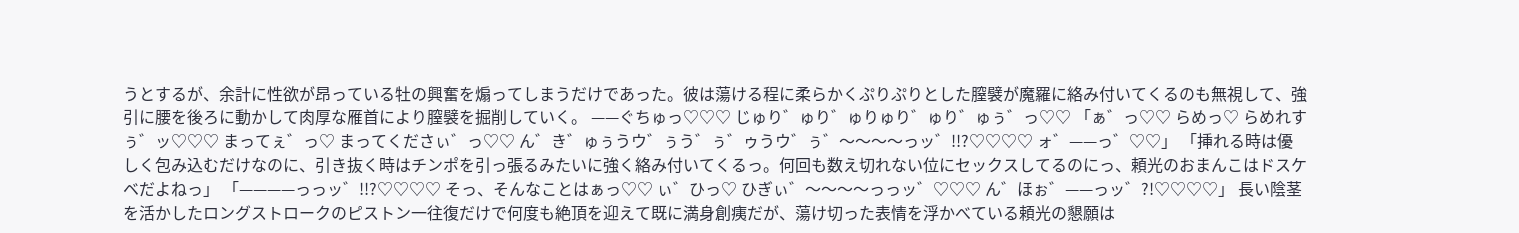うとするが、余計に性欲が昂っている牡の興奮を煽ってしまうだけであった。彼は蕩ける程に柔らかくぷりぷりとした膣襞が魔羅に絡み付いてくるのも無視して、強引に腰を後ろに動かして肉厚な雁首により膣襞を掘削していく。 ——ぐちゅっ♡♡♡ じゅり゛ゅり゛ゅりゅり゛ゅり゛ゅぅ゛っ♡♡ 「ぁ゛っ♡♡ らめっ♡ らめれすぅ゛ッ♡♡♡ まってぇ゛っ♡ まってくださぃ゛っ♡♡ ん゛き゛ゅぅうウ゛ぅう゛ぅ゛ゥうウ゛ぅ゛〜〜〜〜っッ゛!!?♡♡♡♡ ォ゛——っ゛♡♡」 「挿れる時は優しく包み込むだけなのに、引き抜く時はチンポを引っ張るみたいに強く絡み付いてくるっ。何回も数え切れない位にセックスしてるのにっ、頼光のおまんこはドスケベだよねっ」 「————っっッ゛!!?♡♡♡♡ そっ、そんなことはぁっ♡♡ ぃ゛ひっ♡ ひぎぃ゛〜〜〜〜っっッ゛♡♡♡ ん゛ほぉ゛——っッ゛?!♡♡♡♡」 長い陰茎を活かしたロングストロークのピストン一往復だけで何度も絶頂を迎えて既に満身創痍だが、蕩け切った表情を浮かべている頼光の懇願は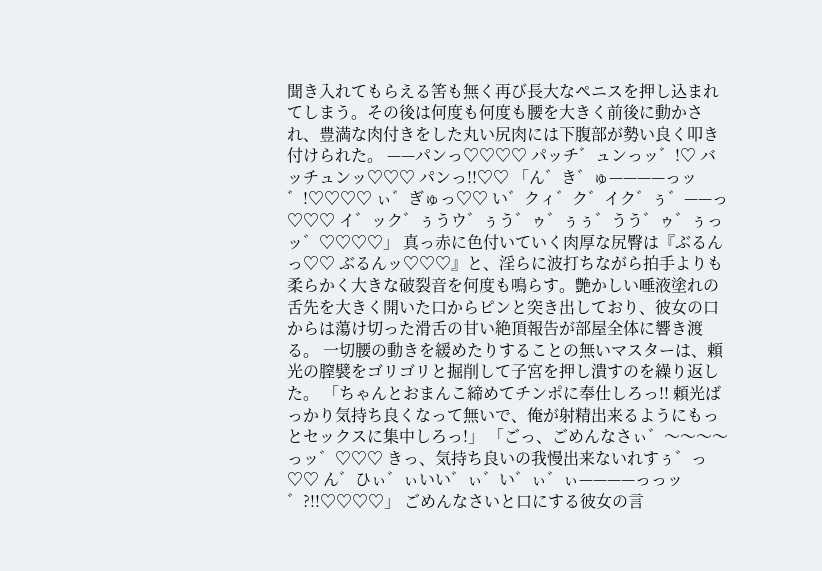聞き入れてもらえる筈も無く再び長大なペニスを押し込まれてしまう。その後は何度も何度も腰を大きく前後に動かされ、豊満な肉付きをした丸い尻肉には下腹部が勢い良く叩き付けられた。 ——パンっ♡♡♡♡ パッチ゛ュンっッ゛!♡ バッチュンッ♡♡♡ パンっ!!♡♡ 「ん゛き゛ゅ————っッ゛!♡♡♡♡ ぃ゛ぎゅっ♡♡ い゛クィ゛ク゛イク゛ぅ゛——っ♡♡♡ イ゛ック゛ぅうウ゛ぅう゛ゥ゛ぅぅ゛うう゛ゥ゛ぅっッ゛♡♡♡♡」 真っ赤に色付いていく肉厚な尻臀は『ぶるんっ♡♡ ぶるんッ♡♡♡』と、淫らに波打ちながら拍手よりも柔らかく大きな破裂音を何度も鳴らす。艶かしい唾液塗れの舌先を大きく開いた口からピンと突き出しており、彼女の口からは蕩け切った滑舌の甘い絶頂報告が部屋全体に響き渡る。 一切腰の動きを緩めたりすることの無いマスターは、頼光の膣襞をゴリゴリと掘削して子宮を押し潰すのを繰り返した。 「ちゃんとおまんこ締めてチンポに奉仕しろっ!! 頼光ばっかり気持ち良くなって無いで、俺が射精出来るようにもっとセックスに集中しろっ!」 「ごっ、ごめんなさぃ゛〜〜〜〜っッ゛♡♡♡ きっ、気持ち良いの我慢出来ないれすぅ゛っ♡♡ ん゛ひぃ゛ぃいい゛ぃ゛い゛ぃ゛ぃ————っっッ゛?!!♡♡♡♡」 ごめんなさいと口にする彼女の言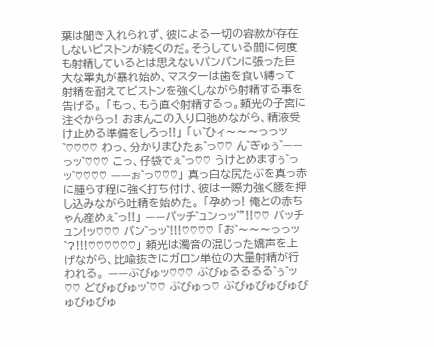葉は聞き入れられず、彼による一切の容赦が存在しないピストンが続くのだ。そうしている間に何度も射精しているとは思えないパンパンに張った巨大な睾丸が暴れ始め、マスターは歯を食い縛って射精を耐えてピストンを強くしながら射精する事を告げる。 「もっ、もう直ぐ射精するっ。頼光の子宮に注ぐからっ! おまんこの入り口弛めながら、精液受け止める準備をしろっ!!」 「ぃ゛ひィ〜〜〜っっッ゛♡♡♡♡ わっ、分かりまひたぁ゛っ♡♡ ん゛ぎゅぅ゛——っッ゛♡♡♡ こっ、仔袋でぇ゛っ♡♡ うけとめますぅ゛っッ゛♡♡♡♡ ——ぉ゛っ♡♡♡」 真っ白な尻たぶを真っ赤に腫らす程に強く打ち付け、彼は一際力強く腰を押し込みながら吐精を始めた。 「孕めっ! 俺との赤ちゃん産めぇ゛っ!!」 ——パッチ゛ュンっッ゛”!!♡♡ バッチュン!ッ♡♡♡ パン゛っッ゛!!!♡♡♡♡ 「お゛〜〜〜っっッ゛?!!!♡♡♡♡♡♡」 頼光は濁音の混じった嬌声を上げながら、比喩抜きにガロン単位の大量射精が行われる。 ——ぶびゅッ♡♡♡ ぶびゅるるるる゛ぅ゛ッ♡♡ どびゅびゅッ゛♡♡ ぶびゅっ♡ ぶびゅびゅびゅびゅびゅびゅ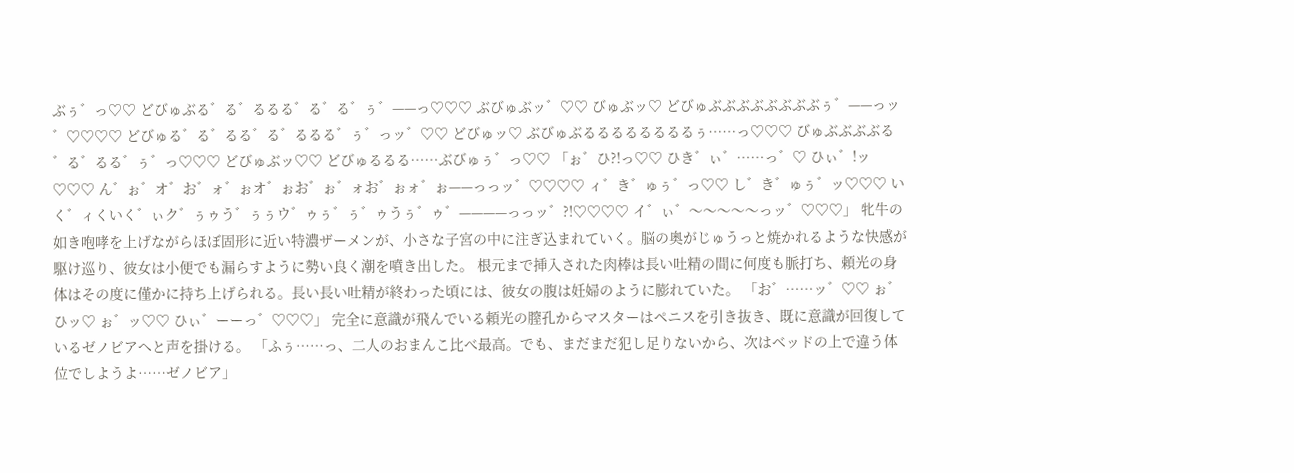ぶぅ゛っ♡♡ どびゅぶる゛る゛るるる゛る゛る゛ぅ゛——っ♡♡♡ ぶびゅぶッ゛♡♡ びゅぶッ♡ どびゅぶぶぶぶぶぶぶぶぅ゛——っッ゛♡♡♡♡ どびゅる゛る゛るる゛る゛るるる゛ぅ゛っッ゛♡♡ どびゅッ♡ ぶびゅぶるるるるるるるるぅ……っ♡♡♡ びゅぶぶぶぶる゛る゛るる゛ぅ゛っ♡♡♡ どびゅぶッ♡♡ どびゅるるる……ぶびゅぅ゛っ♡♡ 「ぉ゛ひ?!っ♡♡ ひき゛ぃ゛……っ゛♡ ひぃ゛!ッ♡♡♡ ん゛ぉ゛オ゛お゛ォ゛ぉオ゛ぉお゛ぉ゛ォお゛ぉォ゛ぉ——っっッ゛♡♡♡♡ ィ゛き゛ゅぅ゛っ♡♡ し゛き゛ゅぅ゛ッ♡♡♡ いく゛ィくいく゛ぃク゛ぅゥう゛ぅぅウ゛ゥぅ゛ぅ゛ゥうぅ゛ゥ゛————っっッ゛?!♡♡♡♡ イ゛ぃ゛〜〜〜〜〜っッ゛♡♡♡」 牝牛の如き咆哮を上げながらほぼ固形に近い特濃ザーメンが、小さな子宮の中に注ぎ込まれていく。脳の奥がじゅうっと焼かれるような快感が駆け巡り、彼女は小便でも漏らすように勢い良く潮を噴き出した。 根元まで挿入された肉棒は長い吐精の間に何度も脈打ち、頼光の身体はその度に僅かに持ち上げられる。長い長い吐精が終わった頃には、彼女の腹は妊婦のように膨れていた。 「お゛……ッ゛♡♡ ぉ゛ひッ♡ ぉ゛ッ♡♡ ひぃ゛ーーっ゛♡♡♡」 完全に意識が飛んでいる頼光の膣孔からマスターはペニスを引き抜き、既に意識が回復しているゼノビアへと声を掛ける。 「ふぅ……っ、二人のおまんこ比べ最高。でも、まだまだ犯し足りないから、次はベッドの上で違う体位でしようよ……ゼノビア」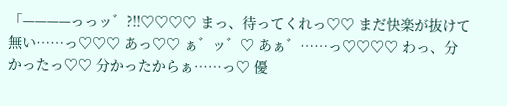「————っっッ゛?!!♡♡♡♡ まっ、待ってくれっ♡♡ まだ快楽が抜けて無い……っ♡♡♡ あっ♡♡ ぁ゛ッ゛♡ あぁ゛……っ♡♡♡♡ わっ、分かったっ♡♡ 分かったからぁ……っ♡ 優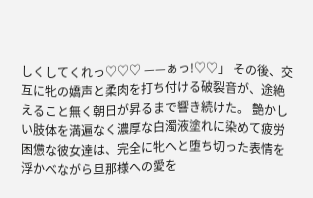しくしてくれっ♡♡♡ ——ぁっ!♡♡」 その後、交互に牝の嬌声と柔肉を打ち付ける破裂音が、途絶えること無く朝日が昇るまで響き続けた。 艶かしい肢体を満遍なく濃厚な白濁液塗れに染めて疲労困憊な彼女達は、完全に牝へと堕ち切った表情を浮かべながら旦那様への愛を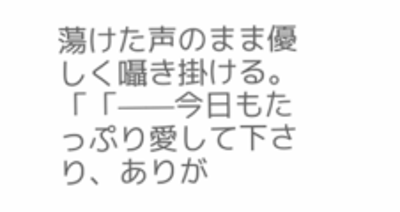蕩けた声のまま優しく囁き掛ける。 「「——今日もたっぷり愛して下さり、ありが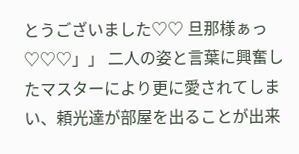とうございました♡♡ 旦那様ぁっ♡♡♡」」 二人の姿と言葉に興奮したマスターにより更に愛されてしまい、頼光達が部屋を出ることが出来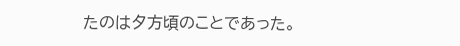たのは夕方頃のことであった。